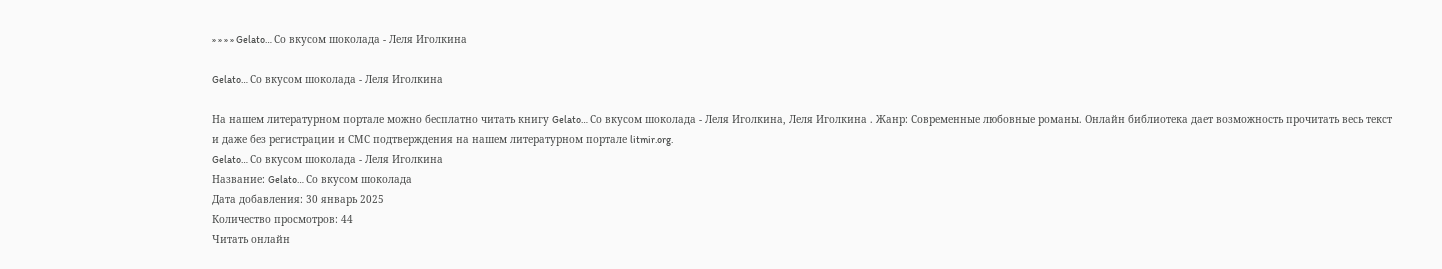» » » » Gelato… Со вкусом шоколада - Леля Иголкина

Gelato… Со вкусом шоколада - Леля Иголкина

На нашем литературном портале можно бесплатно читать книгу Gelato… Со вкусом шоколада - Леля Иголкина, Леля Иголкина . Жанр: Современные любовные романы. Онлайн библиотека дает возможность прочитать весь текст и даже без регистрации и СМС подтверждения на нашем литературном портале litmir.org.
Gelato… Со вкусом шоколада - Леля Иголкина
Название: Gelato… Со вкусом шоколада
Дата добавления: 30 январь 2025
Количество просмотров: 44
Читать онлайн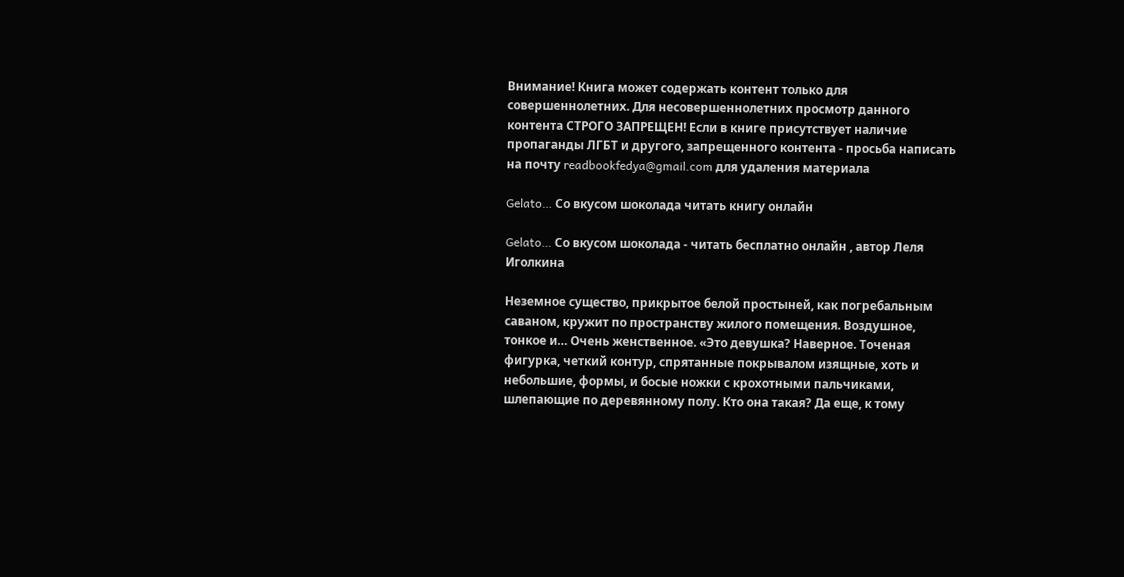Внимание! Книга может содержать контент только для совершеннолетних. Для несовершеннолетних просмотр данного контента СТРОГО ЗАПРЕЩЕН! Если в книге присутствует наличие пропаганды ЛГБТ и другого, запрещенного контента - просьба написать на почту readbookfedya@gmail.com для удаления материала

Gelato… Со вкусом шоколада читать книгу онлайн

Gelato… Со вкусом шоколада - читать бесплатно онлайн , автор Леля Иголкина

Неземное существо, прикрытое белой простыней, как погребальным саваном, кружит по пространству жилого помещения. Воздушное, тонкое и… Очень женственное. «Это девушка? Наверное. Точеная фигурка, четкий контур, спрятанные покрывалом изящные, хоть и небольшие, формы, и босые ножки с крохотными пальчиками, шлепающие по деревянному полу. Кто она такая? Да еще, к тому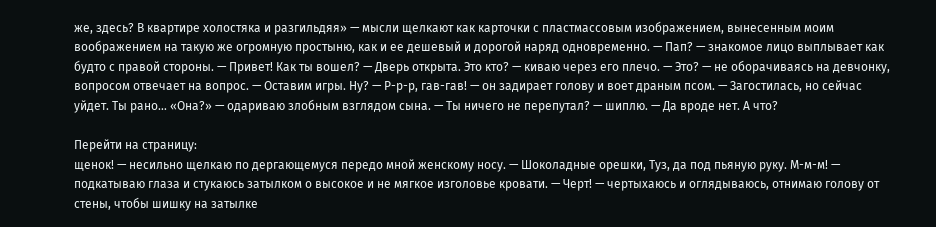же, здесь? В квартире холостяка и разгильдяя» — мысли щелкают как карточки с пластмассовым изображением, вынесенным моим воображением на такую же огромную простыню, как и ее дешевый и дорогой наряд одновременно. — Пап? — знакомое лицо выплывает как будто с правой стороны. — Привет! Как ты вошел? — Дверь открыта. Это кто? — киваю через его плечо. — Это? — не оборачиваясь на девчонку, вопросом отвечает на вопрос. — Оставим игры. Ну? — Р-р-р, гав-гав! — он задирает голову и воет драным псом. — Загостилась, но сейчас уйдет. Ты рано… «Она?» — одариваю злобным взглядом сына. — Ты ничего не перепутал? — шиплю. — Да вроде нет. А что?

Перейти на страницу:
щенок! — несильно щелкаю по дергающемуся передо мной женскому носу. — Шоколадные орешки, Туз, да под пьяную руку. М-м-м! — подкатываю глаза и стукаюсь затылком о высокое и не мягкое изголовье кровати. — Черт! — чертыхаюсь и оглядываюсь, отнимаю голову от стены, чтобы шишку на затылке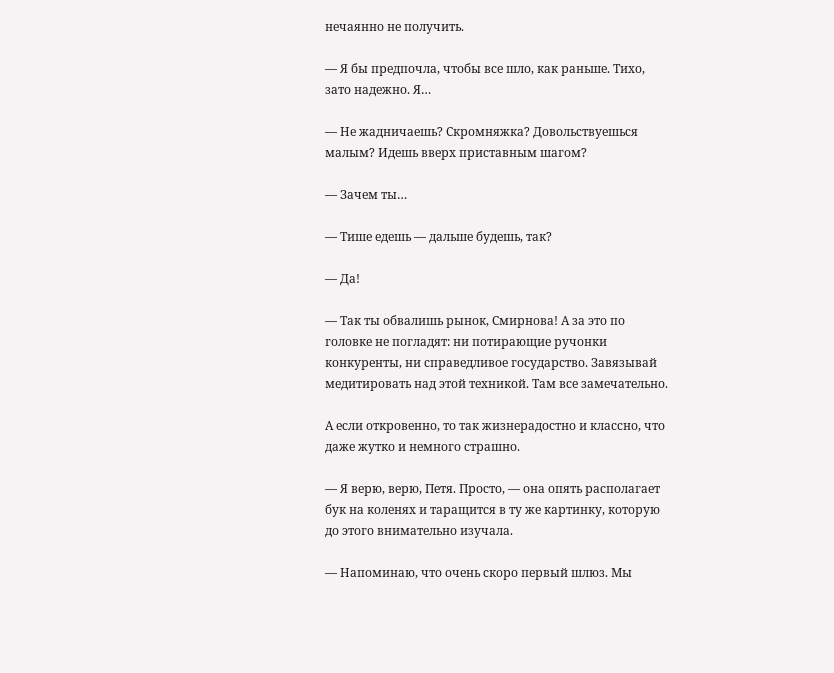нечаянно не получить.

— Я бы предпочла, чтобы все шло, как раньше. Тихо, зато надежно. Я…

— Не жадничаешь? Скромняжка? Довольствуешься малым? Идешь вверх приставным шагом?

— Зачем ты…

— Тише едешь — дальше будешь, так?

— Да!

— Так ты обвалишь рынок, Смирнова! А за это по головке не погладят: ни потирающие ручонки конкуренты, ни справедливое государство. Завязывай медитировать над этой техникой. Там все замечательно.

А если откровенно, то так жизнерадостно и классно, что даже жутко и немного страшно.

— Я верю, верю, Петя. Просто, — она опять располагает бук на коленях и таращится в ту же картинку, которую до этого внимательно изучала.

— Напоминаю, что очень скоро первый шлюз. Мы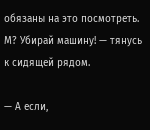обязаны на это посмотреть. М? Убирай машину! — тянусь к сидящей рядом.

— А если,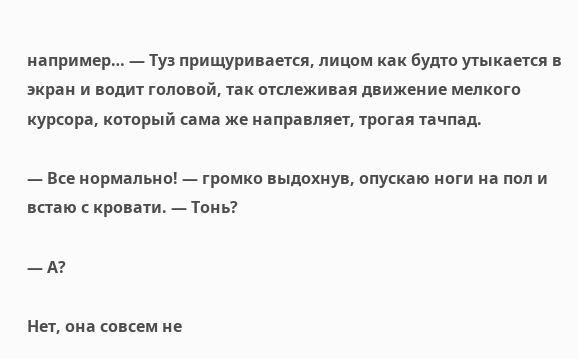например… — Туз прищуривается, лицом как будто утыкается в экран и водит головой, так отслеживая движение мелкого курсора, который сама же направляет, трогая тачпад.

— Все нормально! — громко выдохнув, опускаю ноги на пол и встаю с кровати. — Тонь?

— А?

Нет, она совсем не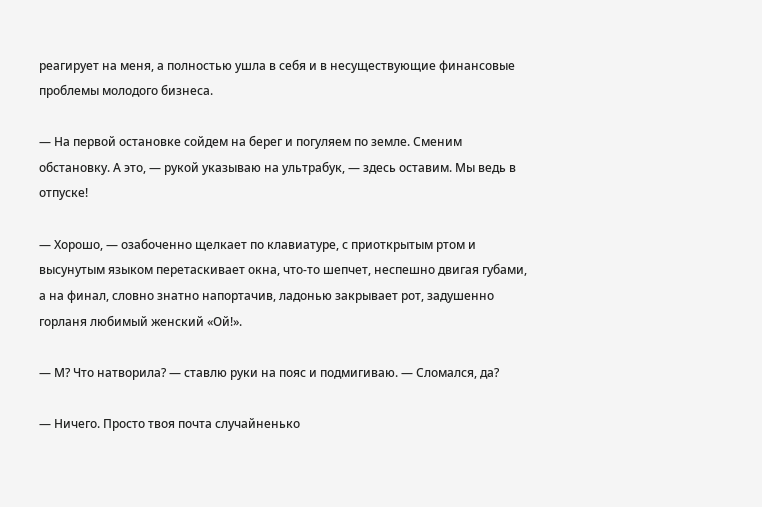реагирует на меня, а полностью ушла в себя и в несуществующие финансовые проблемы молодого бизнеса.

— На первой остановке сойдем на берег и погуляем по земле. Сменим обстановку. А это, — рукой указываю на ультрабук, — здесь оставим. Мы ведь в отпуске!

— Хорошо, — озабоченно щелкает по клавиатуре, с приоткрытым ртом и высунутым языком перетаскивает окна, что-то шепчет, неспешно двигая губами, а на финал, словно знатно напортачив, ладонью закрывает рот, задушенно горланя любимый женский «Ой!».

— М? Что натворила? — ставлю руки на пояс и подмигиваю. — Сломался, да?

— Ничего. Просто твоя почта случайненько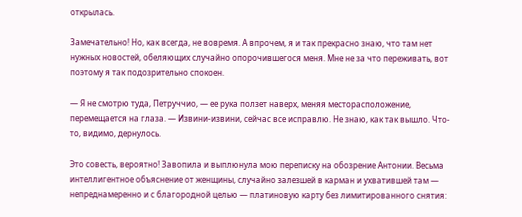открылась.

Замечательно! Но, как всегда, не вовремя. А впрочем, я и так прекрасно знаю, что там нет нужных новостей, обеляющих случайно опорочившегося меня. Мне не за что переживать, вот поэтому я так подозрительно спокоен.

— Я не смотрю туда, Петруччио, — ее рука ползет наверх, меняя месторасположение, перемещается на глаза. — Извини-извини, сейчас все исправлю. Не знаю, как так вышло. Что-то, видимо, дернулось.

Это совесть, вероятно! Завопила и выплюнула мою переписку на обозрение Антонии. Весьма интеллигентное объяснение от женщины, случайно залезшей в карман и ухватившей там — непреднамеренно и с благородной целью — платиновую карту без лимитированного снятия: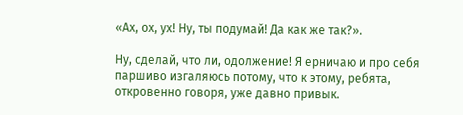«Ах, ох, ух! Ну, ты подумай! Да как же так?».

Ну, сделай, что ли, одолжение! Я ерничаю и про себя паршиво изгаляюсь потому, что к этому, ребята, откровенно говоря, уже давно привык.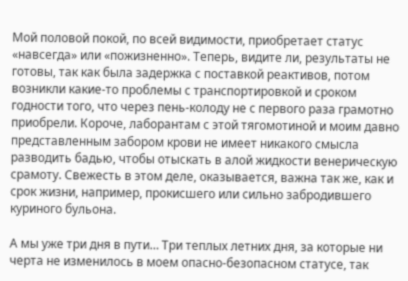Мой половой покой, по всей видимости, приобретает статус «навсегда» или «пожизненно». Теперь, видите ли, результаты не готовы, так как была задержка с поставкой реактивов, потом возникли какие-то проблемы с транспортировкой и сроком годности того, что через пень-колоду не с первого раза грамотно приобрели. Короче, лаборантам с этой тягомотиной и моим давно представленным забором крови не имеет никакого смысла разводить бадью, чтобы отыскать в алой жидкости венерическую срамоту. Свежесть в этом деле, оказывается, важна так же, как и срок жизни, например, прокисшего или сильно забродившего куриного бульона.

А мы уже три дня в пути… Три теплых летних дня, за которые ни черта не изменилось в моем опасно-безопасном статусе, так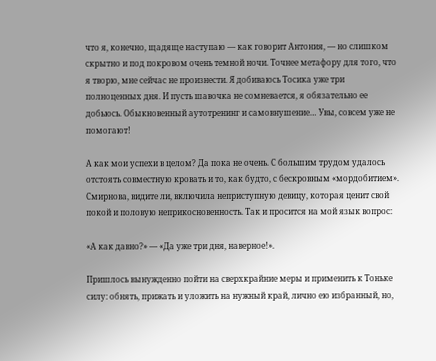что я, конечно, щадяще наступаю — как говорит Антония, — но слишком скрытно и под покровом очень темной ночи. Точнее метафору для того, что я творю, мне сейчас не произнести. Я добиваюсь Тосика уже три полноценных дня. И пусть шавочка не сомневается, я обязательно ее добьюсь. Обыкновенный аутотренинг и самовнушение… Увы, совсем уже не помогают!

А как мои успехи в целом? Да пока не очень. С большим трудом удалось отстоять совместную кровать и то, как будто, с бескровным «мордобитием». Смирнова, видите ли, включила неприступную девицу, которая ценит свой покой и половую неприкосновенность. Так и просится на мой язык вопрос:

«А как давно?» — «Да уже три дня, наверное!».

Пришлось вынужденно пойти на сверхкрайние меры и применить к Тоньке силу: обнять, прижать и уложить на нужный край, лично ею избранный, но,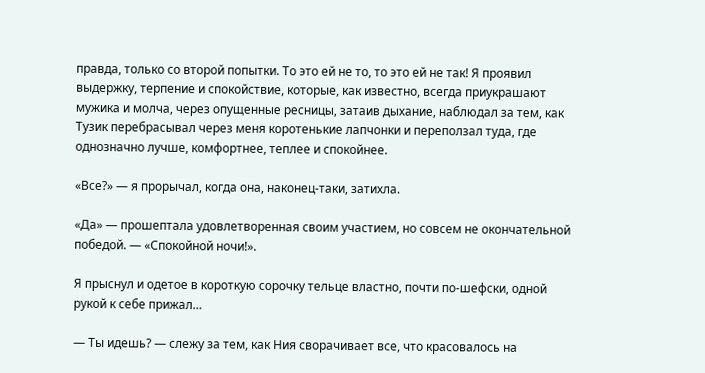правда, только со второй попытки. То это ей не то, то это ей не так! Я проявил выдержку, терпение и спокойствие, которые, как известно, всегда приукрашают мужика и молча, через опущенные ресницы, затаив дыхание, наблюдал за тем, как Тузик перебрасывал через меня коротенькие лапчонки и переползал туда, где однозначно лучше, комфортнее, теплее и спокойнее.

«Все?» — я прорычал, когда она, наконец-таки, затихла.

«Да» — прошептала удовлетворенная своим участием, но совсем не окончательной победой. — «Спокойной ночи!».

Я прыснул и одетое в короткую сорочку тельце властно, почти по-шефски, одной рукой к себе прижал…

— Ты идешь? — слежу за тем, как Ния сворачивает все, что красовалось на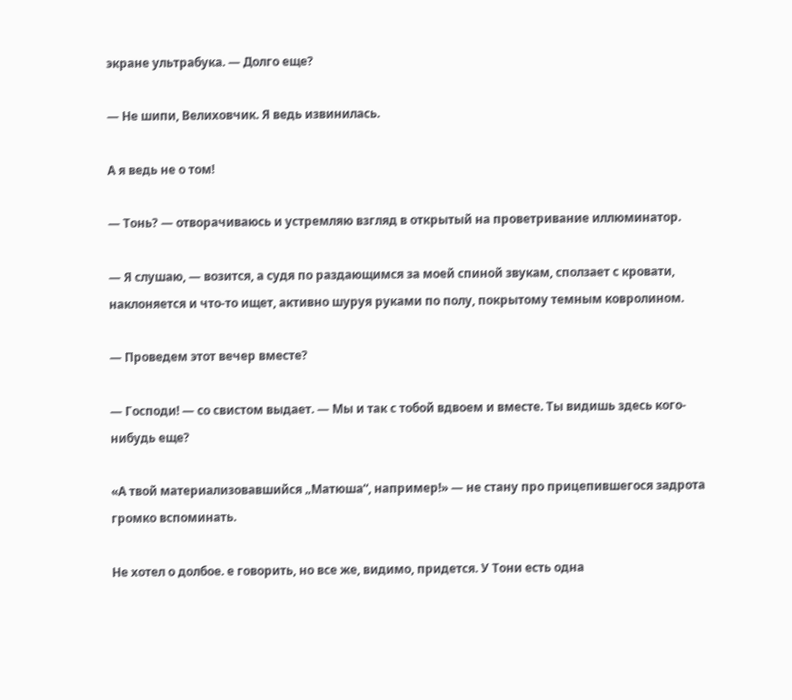экране ультрабука. — Долго еще?

— Не шипи, Велиховчик. Я ведь извинилась.

А я ведь не о том!

— Тонь? — отворачиваюсь и устремляю взгляд в открытый на проветривание иллюминатор.

— Я слушаю, — возится, а судя по раздающимся за моей спиной звукам, сползает с кровати, наклоняется и что-то ищет, активно шуруя руками по полу, покрытому темным ковролином.

— Проведем этот вечер вместе?

— Господи! — со свистом выдает. — Мы и так с тобой вдвоем и вместе. Ты видишь здесь кого-нибудь еще?

«А твой материализовавшийся „Матюша“, например!» — не стану про прицепившегося задрота громко вспоминать.

Не хотел о долбое. е говорить, но все же, видимо, придется. У Тони есть одна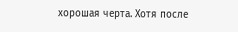хорошая черта. Хотя после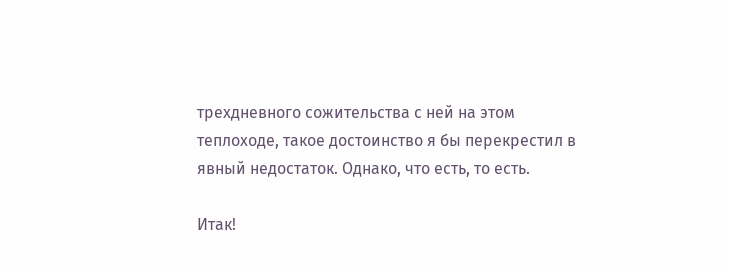трехдневного сожительства с ней на этом теплоходе, такое достоинство я бы перекрестил в явный недостаток. Однако, что есть, то есть.

Итак!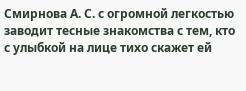Смирнова А. С. с огромной легкостью заводит тесные знакомства с тем, кто с улыбкой на лице тихо скажет ей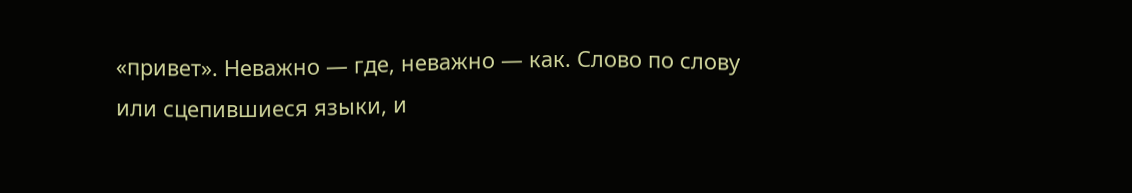«привет». Неважно — где, неважно — как. Слово по слову или сцепившиеся языки, и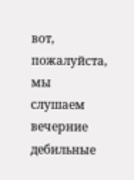вот, пожалуйста, мы слушаем вечерние дебильные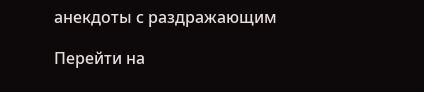анекдоты с раздражающим

Перейти на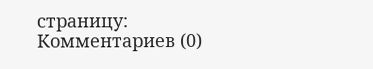страницу:
Комментариев (0)